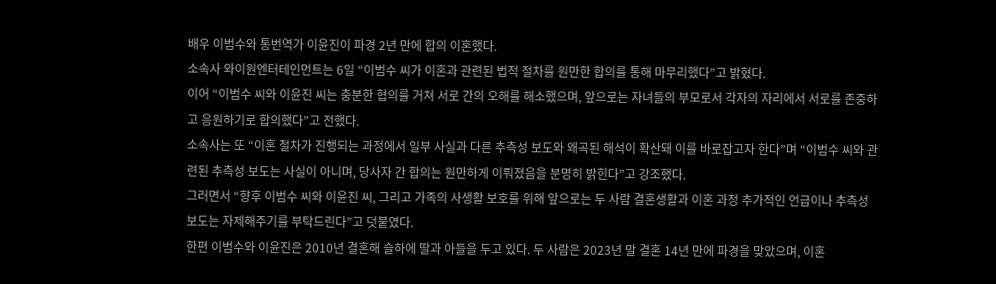배우 이범수와 통번역가 이윤진이 파경 2년 만에 합의 이혼했다.
소속사 와이원엔터테인먼트는 6일 “이범수 씨가 이혼과 관련된 법적 절차를 원만한 합의를 통해 마무리했다”고 밝혔다.
이어 “이범수 씨와 이윤진 씨는 충분한 협의를 거쳐 서로 간의 오해를 해소했으며, 앞으로는 자녀들의 부모로서 각자의 자리에서 서로를 존중하고 응원하기로 합의했다”고 전했다.
소속사는 또 “이혼 절차가 진행되는 과정에서 일부 사실과 다른 추측성 보도와 왜곡된 해석이 확산돼 이를 바로잡고자 한다”며 “이범수 씨와 관련된 추측성 보도는 사실이 아니며, 당사자 간 합의는 원만하게 이뤄졌음을 분명히 밝힌다”고 강조했다.
그러면서 “향후 이범수 씨와 이윤진 씨, 그리고 가족의 사생활 보호를 위해 앞으로는 두 사람 결혼생활과 이혼 과정 추가적인 언급이나 추측성 보도는 자제해주기를 부탁드린다”고 덧붙였다.
한편 이범수와 이윤진은 2010년 결혼해 슬하에 딸과 아들을 두고 있다. 두 사람은 2023년 말 결혼 14년 만에 파경을 맞았으며, 이혼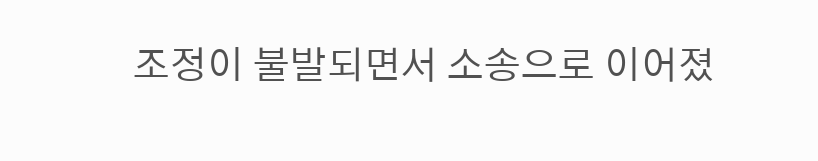조정이 불발되면서 소송으로 이어졌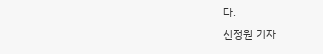다.
신정원 기자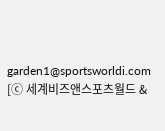garden1@sportsworldi.com
[ⓒ 세계비즈앤스포츠월드 &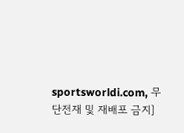sportsworldi.com, 무단전재 및 재배포 금지]